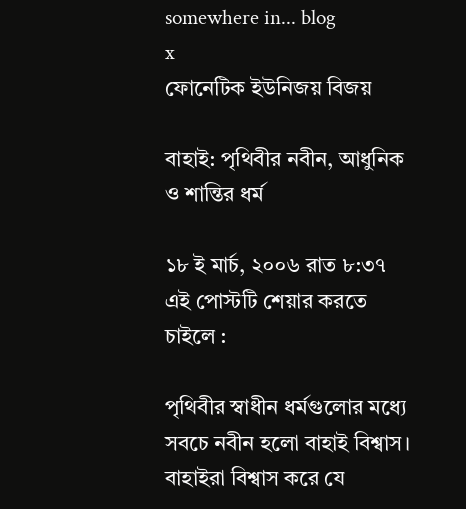somewhere in... blog
x
ফোনেটিক ইউনিজয় বিজয়

বাহাই: পৃথিবীর নবীন, আধুনিক ও শান্তির ধর্ম

১৮ ই মার্চ, ২০০৬ রাত ৮:৩৭
এই পোস্টটি শেয়ার করতে চাইলে :

পৃথিবীর স্বাধীন ধর্মগুলোর মধ্যে সবচে নবীন হলো বাহাই বিশ্বাস। বাহাইরা বিশ্বাস করে যে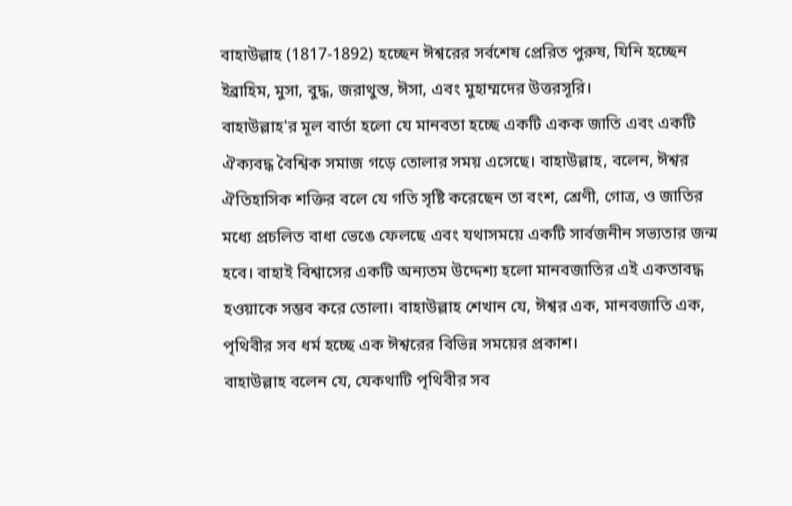বাহাউল্লাহ (1817-1892) হচ্ছেন ঈশ্বরের সর্বশেষ প্রেরিত পুরুষ, যিনি হচ্ছেন ইব্রাহিম, মুসা, বুদ্ধ, জরাথুস্ত, ঈসা, এবং মুহাম্মদের উত্তরসূরি।
বাহাউল্লাহ'র মূল বার্তা হলো যে মানবতা হচ্ছে একটি একক জাতি এবং একটি ঐক্যবদ্ধ বৈশ্বিক সমাজ গড়ে তোলার সময় এসেছে। বাহাউল্লাহ, বলেন, ঈশ্বর ঐতিহাসিক শক্তির বলে যে গতি সৃষ্টি করেছেন তা বংশ, শ্রেণী, গোত্র, ও জাতির মধ্যে প্রচলিত বাধা ভেঙে ফেলছে এবং যথাসময়ে একটি সার্বজনীন সভ্যতার জন্ম হবে। বাহাই বিশ্বাসের একটি অন্যতম উদ্দেশ্য হলো মানবজাতির এই একতাবদ্ধ হওয়াকে সম্ভব করে তোলা। বাহাউল্লাহ শেখান যে, ঈশ্বর এক, মানবজাতি এক, পৃথিবীর সব ধর্ম হচ্ছে এক ঈশ্বরের বিভিন্ন সময়ের প্রকাশ।
বাহাউল্লাহ বলেন যে, যেকথাটি পৃথিবীর সব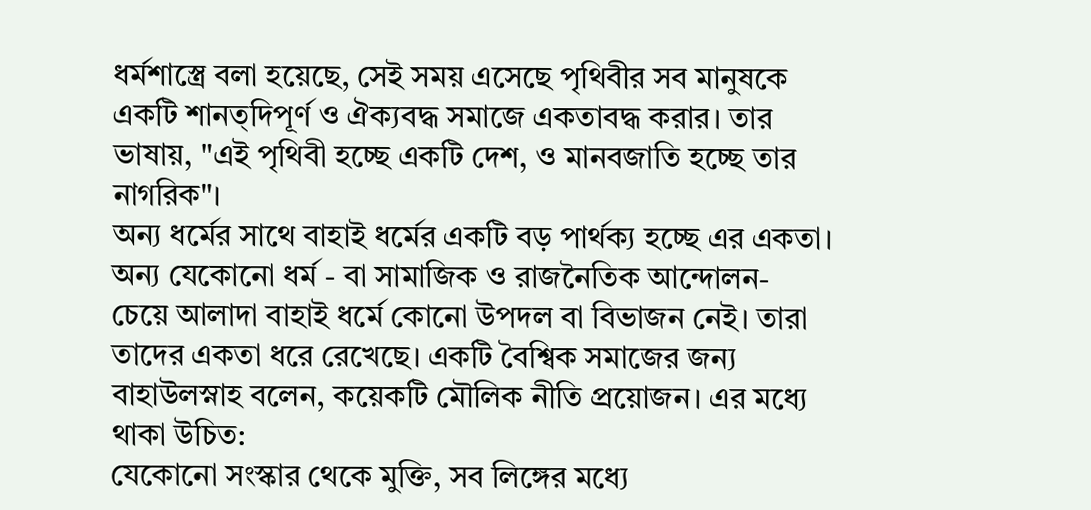ধর্মশাস্ত্রে বলা হয়েছে, সেই সময় এসেছে পৃথিবীর সব মানুষকে একটি শানত্দিপূর্ণ ও ঐক্যবদ্ধ সমাজে একতাবদ্ধ করার। তার ভাষায়, "এই পৃথিবী হচ্ছে একটি দেশ, ও মানবজাতি হচ্ছে তার নাগরিক"।
অন্য ধর্মের সাথে বাহাই ধর্মের একটি বড় পার্থক্য হচ্ছে এর একতা। অন্য যেকোনো ধর্ম - বা সামাজিক ও রাজনৈতিক আন্দোলন- চেয়ে আলাদা বাহাই ধর্মে কোনো উপদল বা বিভাজন নেই। তারা তাদের একতা ধরে রেখেছে। একটি বৈশ্বিক সমাজের জন্য বাহাউলস্নাহ বলেন, কয়েকটি মৌলিক নীতি প্রয়োজন। এর মধ্যে থাকা উচিত:
যেকোনো সংস্কার থেকে মুক্তি, সব লিঙ্গের মধ্যে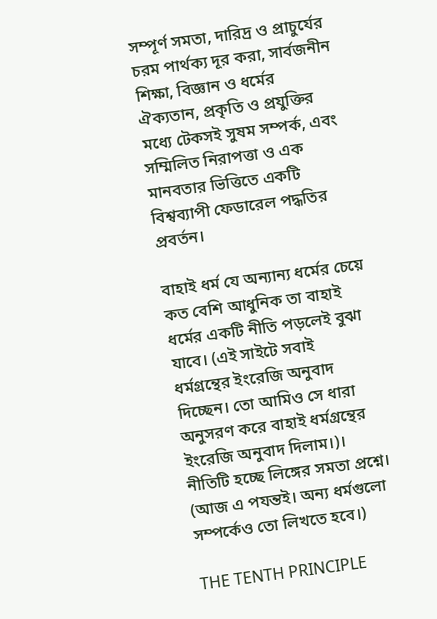সম্পূর্ণ সমতা, দারিদ্র ও প্রাচুর্যের চরম পার্থক্য দূর করা, সার্বজনীন শিক্ষা, বিজ্ঞান ও ধর্মের ঐক্যতান, প্রকৃতি ও প্রযুক্তির মধ্যে টেকসই সুষম সম্পর্ক, এবং সম্মিলিত নিরাপত্তা ও এক মানবতার ভিত্তিতে একটি বিশ্বব্যাপী ফেডারেল পদ্ধতির প্রবর্তন।

বাহাই ধর্ম যে অন্যান্য ধর্মের চেয়ে কত বেশি আধুনিক তা বাহাই ধর্মের একটি নীতি পড়লেই বুঝা যাবে। (এই সাইটে সবাই ধর্মগ্রন্থের ইংরেজি অনুবাদ দিচ্ছেন। তো আমিও সে ধারা অনুসরণ করে বাহাই ধর্মগ্রন্থের ইংরেজি অনুবাদ দিলাম।)। নীতিটি হচ্ছে লিঙ্গের সমতা প্রশ্নে। (আজ এ পযন্তই। অন্য ধর্মগুলো সম্পর্কেও তো লিখতে হবে।)

THE TENTH PRINCIPLE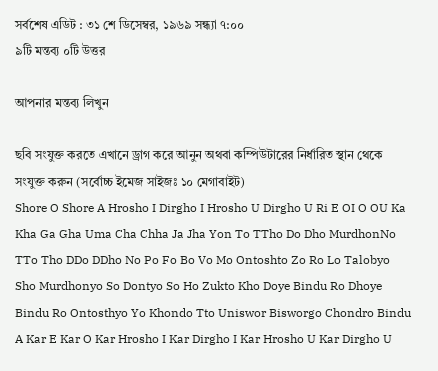সর্বশেষ এডিট : ৩১ শে ডিসেম্বর, ১৯৬৯ সন্ধ্যা ৭:০০
৯টি মন্তব্য ০টি উত্তর

আপনার মন্তব্য লিখুন

ছবি সংযুক্ত করতে এখানে ড্রাগ করে আনুন অথবা কম্পিউটারের নির্ধারিত স্থান থেকে সংযুক্ত করুন (সর্বোচ্চ ইমেজ সাইজঃ ১০ মেগাবাইট)
Shore O Shore A Hrosho I Dirgho I Hrosho U Dirgho U Ri E OI O OU Ka Kha Ga Gha Uma Cha Chha Ja Jha Yon To TTho Do Dho MurdhonNo TTo Tho DDo DDho No Po Fo Bo Vo Mo Ontoshto Zo Ro Lo Talobyo Sho Murdhonyo So Dontyo So Ho Zukto Kho Doye Bindu Ro Dhoye Bindu Ro Ontosthyo Yo Khondo Tto Uniswor Bisworgo Chondro Bindu A Kar E Kar O Kar Hrosho I Kar Dirgho I Kar Hrosho U Kar Dirgho U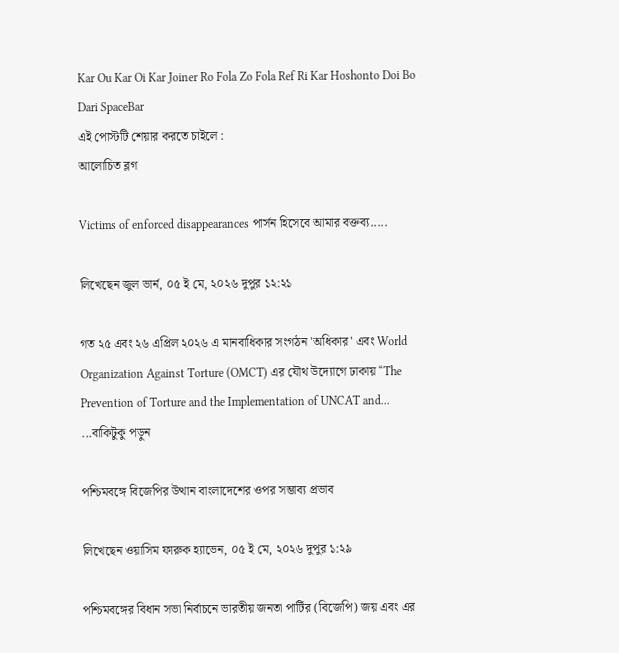Kar Ou Kar Oi Kar Joiner Ro Fola Zo Fola Ref Ri Kar Hoshonto Doi Bo Dari SpaceBar
এই পোস্টটি শেয়ার করতে চাইলে :
আলোচিত ব্লগ

Victims of enforced disappearances পার্সন হিসেবে আমার বক্তব্য.....

লিখেছেন জুল ভার্ন, ০৫ ই মে, ২০২৬ দুপুর ১২:২১

গত ২৫ এবং ২৬ এপ্রিল ২০২৬ এ মানবাধিকার সংগঠন 'অধিকার' এবং World Organization Against Torture (OMCT) এর যৌথ উদ্যোগে ঢাকায় “The Prevention of Torture and the Implementation of UNCAT and... ...বাকিটুকু পড়ুন

পশ্চিমবঙ্গে বিজেপির উত্থান বাংলাদেশের ওপর সম্ভাব্য প্রভাব

লিখেছেন ওয়াসিম ফারুক হ্যাভেন, ০৫ ই মে, ২০২৬ দুপুর ১:২৯

পশ্চিমবঙ্গের বিধান সভা নির্বাচনে ভারতীয় জনতা পার্টির (বিজেপি) জয় এবং এর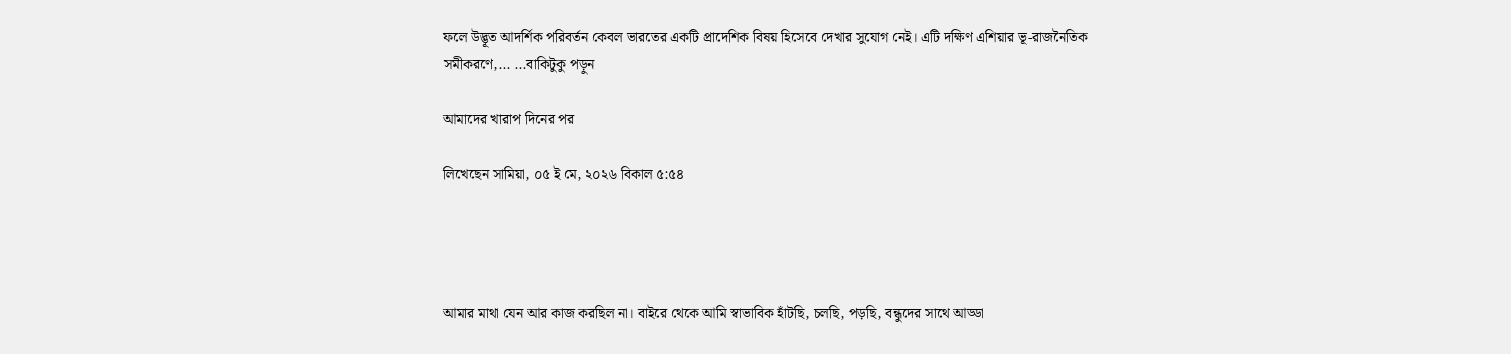ফলে উদ্ভূত আদর্শিক পরিবর্তন কেবল ভারতের একটি প্রাদেশিক বিষয় হিসেবে দেখার সুযোগ নেই। এটি দক্ষিণ এশিয়ার ভূ-রাজনৈতিক সমীকরণে,... ...বাকিটুকু পড়ুন

আমাদের খারাপ দিনের পর

লিখেছেন সামিয়া, ০৫ ই মে, ২০২৬ বিকাল ৫:৫৪




আমার মাথা যেন আর কাজ করছিল না। বাইরে থেকে আমি স্বাভাবিক হাঁটছি, চলছি, পড়ছি, বন্ধুদের সাথে আড্ডা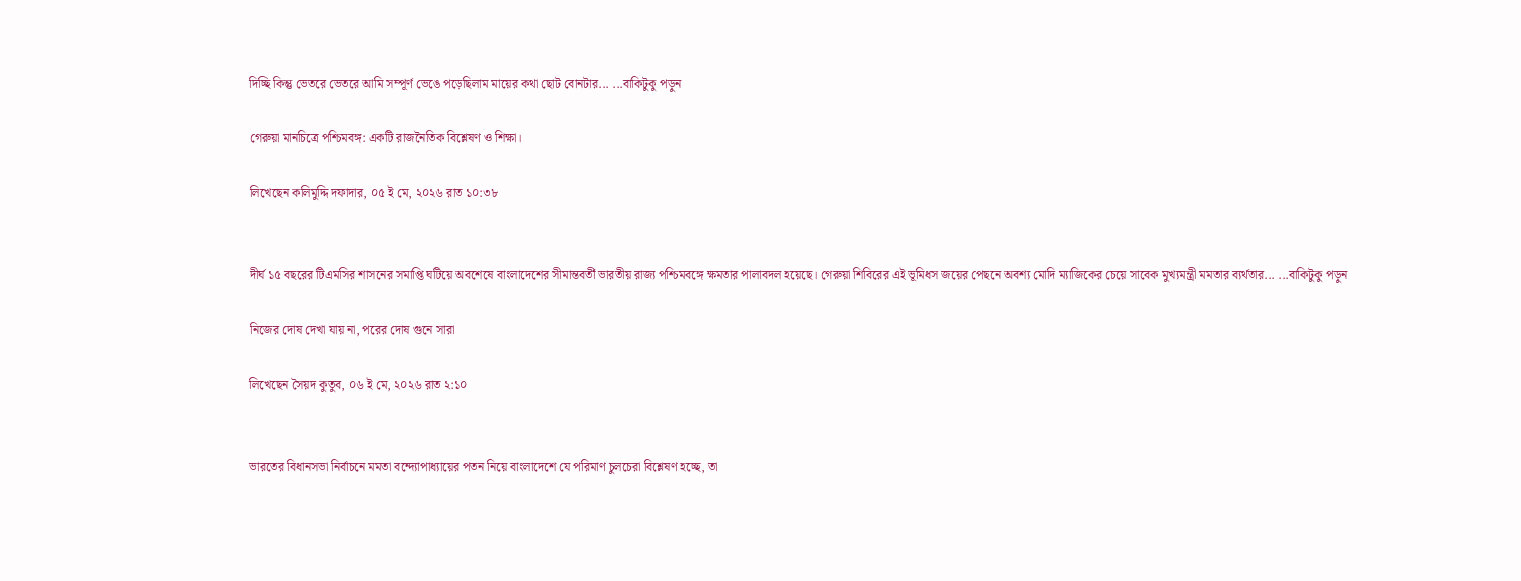দিচ্ছি কিন্তু ভেতরে ভেতরে আমি সম্পূর্ণ ভেঙে পড়েছিলাম মায়ের কথা ছোট বোনটার... ...বাকিটুকু পড়ুন

গেরুয়া মানচিত্রে পশ্চিমবঙ্গ: একটি রাজনৈতিক বিশ্লেষণ ও শিক্ষা।

লিখেছেন কলিমুদ্দি দফাদার, ০৫ ই মে, ২০২৬ রাত ১০:৩৮


দীর্ঘ ১৫ বছরের টিএমসির শাসনের সমাপ্তি ঘটিয়ে অবশেষে বাংলাদেশের সীমান্তবর্তী ভারতীয় রাজ্য পশ্চিমবঙ্গে ক্ষমতার পালাবদল হয়েছে। গেরুয়া শিবিরের এই ভূমিধস জয়ের পেছনে অবশ্য মোদি ম্যাজিকের চেয়ে সাবেক মুখ্যমন্ত্রী মমতার ব্যর্থতার... ...বাকিটুকু পড়ুন

নিজের দোষ দেখা যায় না, পরের দোষ গুনে সারা

লিখেছেন সৈয়দ কুতুব, ০৬ ই মে, ২০২৬ রাত ২:১০


ভারতের বিধানসভা নির্বাচনে মমতা বন্দ্যোপাধ্যায়ের পতন নিয়ে বাংলাদেশে যে পরিমাণ চুলচেরা বিশ্লেষণ হচ্ছে, তা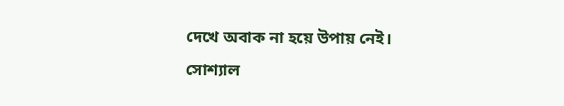দেখে অবাক না হয়ে উপায় নেই। সোশ্যাল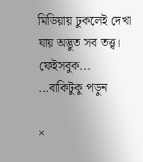মিডিয়ায় ঢুকলেই দেখা যায় অদ্ভুত সব তত্ত্ব। ফেইসবুক... ...বাকিটুকু পড়ুন

×